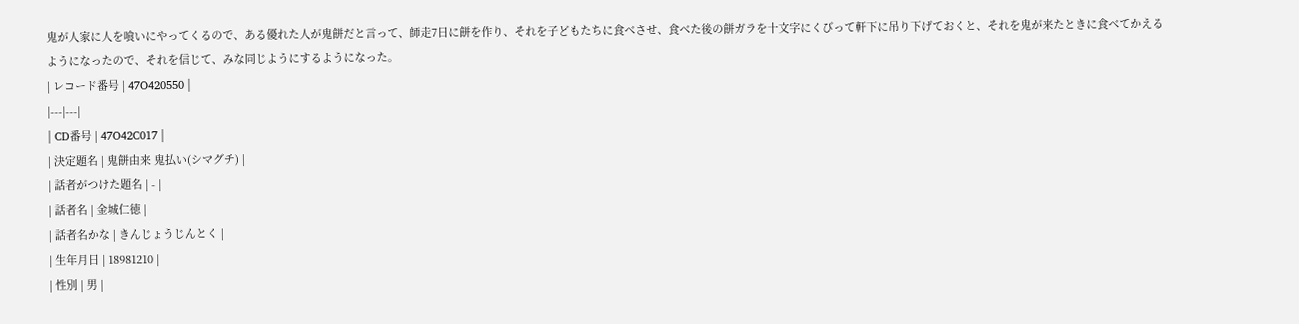鬼が人家に人を喰いにやってくるので、ある優れた人が鬼餅だと言って、師走7日に餅を作り、それを子どもたちに食べさせ、食べた後の餅ガラを十文字にくびって軒下に吊り下げておくと、それを鬼が来たときに食べてかえるようになったので、それを信じて、みな同じようにするようになった。
| レコード番号 | 47O420550 |
|---|---|
| CD番号 | 47O42C017 |
| 決定題名 | 鬼餅由来 鬼払い(シマグチ) |
| 話者がつけた題名 | - |
| 話者名 | 金城仁徳 |
| 話者名かな | きんじょうじんとく |
| 生年月日 | 18981210 |
| 性別 | 男 |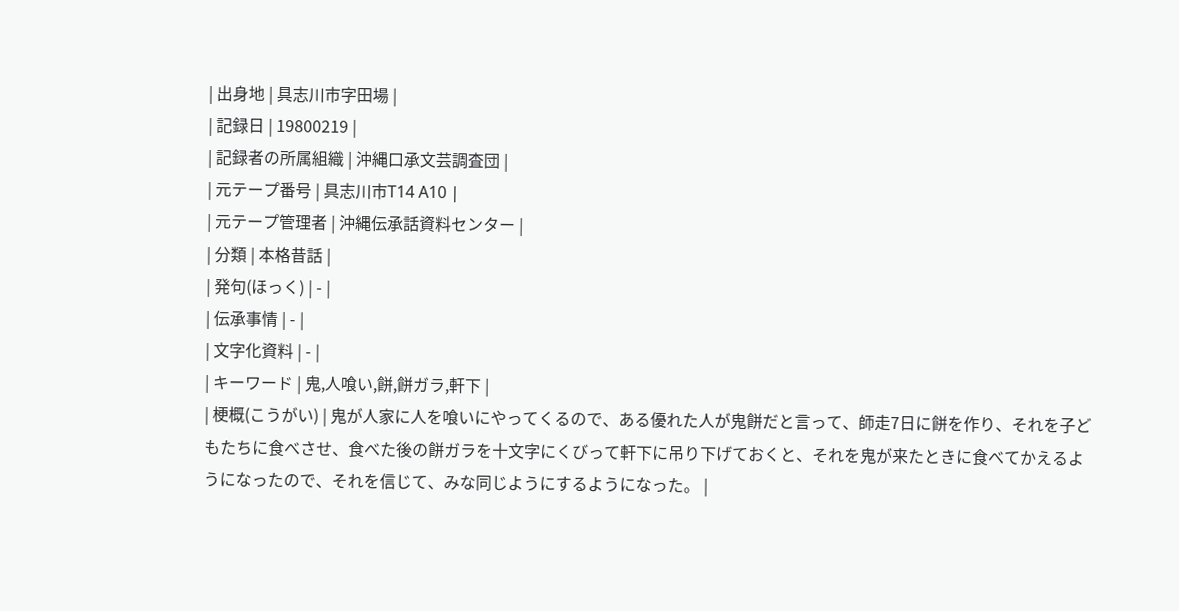| 出身地 | 具志川市字田場 |
| 記録日 | 19800219 |
| 記録者の所属組織 | 沖縄口承文芸調査団 |
| 元テープ番号 | 具志川市T14 A10 |
| 元テープ管理者 | 沖縄伝承話資料センター |
| 分類 | 本格昔話 |
| 発句(ほっく) | - |
| 伝承事情 | - |
| 文字化資料 | - |
| キーワード | 鬼,人喰い,餅,餅ガラ,軒下 |
| 梗概(こうがい) | 鬼が人家に人を喰いにやってくるので、ある優れた人が鬼餅だと言って、師走7日に餅を作り、それを子どもたちに食べさせ、食べた後の餅ガラを十文字にくびって軒下に吊り下げておくと、それを鬼が来たときに食べてかえるようになったので、それを信じて、みな同じようにするようになった。 |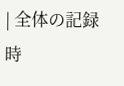| 全体の記録時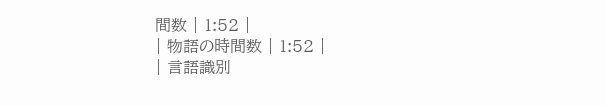間数 | 1:52 |
| 物語の時間数 | 1:52 |
| 言語識別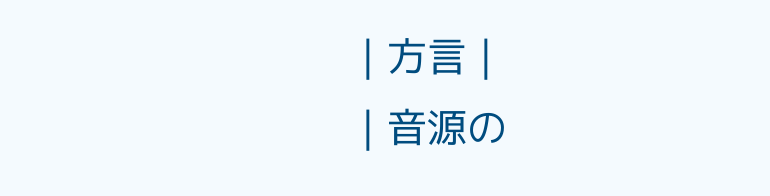| 方言 |
| 音源の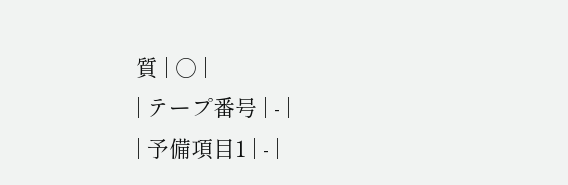質 | ○ |
| テープ番号 | - |
| 予備項目1 | - |